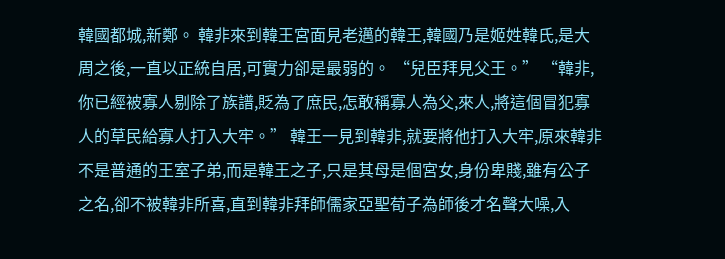韓國都城,新鄭。 韓非來到韓王宮面見老邁的韓王,韓國乃是姬姓韓氏,是大周之後,一直以正統自居,可實力卻是最弱的。 “兒臣拜見父王。” “韓非,你已經被寡人剔除了族譜,貶為了庶民,怎敢稱寡人為父,來人,將這個冒犯寡人的草民給寡人打入大牢。” 韓王一見到韓非,就要將他打入大牢,原來韓非不是普通的王室子弟,而是韓王之子,只是其母是個宮女,身份卑賤,雖有公子之名,卻不被韓非所喜,直到韓非拜師儒家亞聖荀子為師後才名聲大噪,入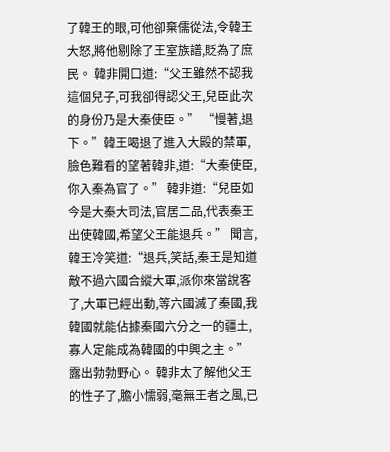了韓王的眼,可他卻棄儒從法,令韓王大怒,將他剔除了王室族譜,貶為了庶民。 韓非開口道:“父王雖然不認我這個兒子,可我卻得認父王,兒臣此次的身份乃是大秦使臣。” “慢著,退下。”韓王喝退了進入大殿的禁軍,臉色難看的望著韓非,道:“大秦使臣,你入秦為官了。” 韓非道:“兒臣如今是大秦大司法,官居二品,代表秦王出使韓國,希望父王能退兵。” 聞言,韓王冷笑道:“退兵,笑話,秦王是知道敵不過六國合縱大軍,派你來當說客了,大軍已經出動,等六國滅了秦國,我韓國就能佔據秦國六分之一的疆土,寡人定能成為韓國的中興之主。” 露出勃勃野心。 韓非太了解他父王的性子了,膽小懦弱,毫無王者之風,已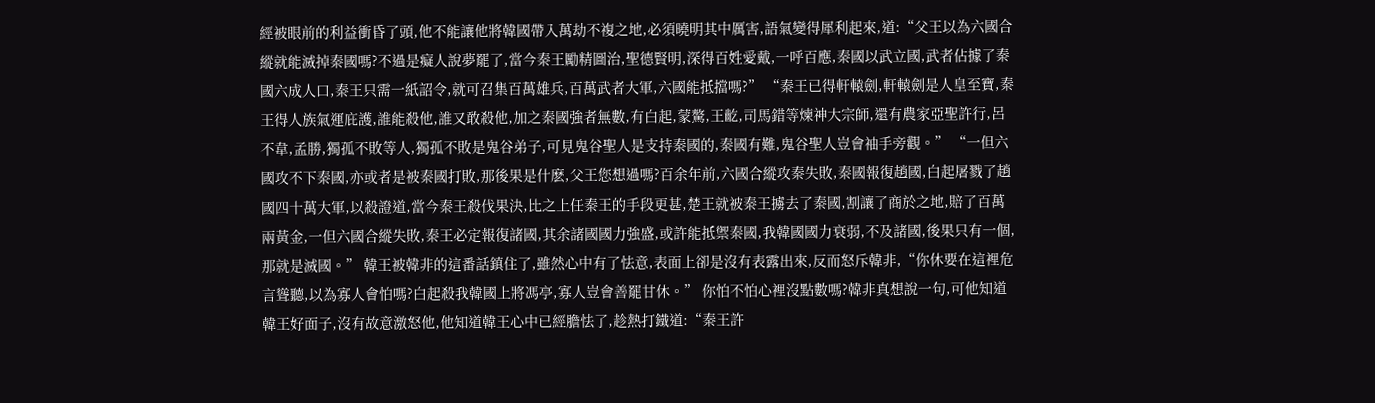經被眼前的利益衝昏了頭,他不能讓他將韓國帶入萬劫不複之地,必須曉明其中厲害,語氣變得犀利起來,道:“父王以為六國合縱就能滅掉秦國嗎?不過是癡人說夢罷了,當今秦王勵精圖治,聖德賢明,深得百姓愛戴,一呼百應,秦國以武立國,武者佔據了秦國六成人口,秦王只需一紙詔令,就可召集百萬雄兵,百萬武者大軍,六國能抵擋嗎?” “秦王已得軒轅劍,軒轅劍是人皇至寶,秦王得人族氣運庇護,誰能殺他,誰又敢殺他,加之秦國強者無數,有白起,蒙驁,王齕,司馬錯等煉神大宗師,還有農家亞聖許行,呂不韋,孟勝,獨孤不敗等人,獨孤不敗是鬼谷弟子,可見鬼谷聖人是支持秦國的,秦國有難,鬼谷聖人豈會袖手旁觀。” “一但六國攻不下秦國,亦或者是被秦國打敗,那後果是什麽,父王您想過嗎?百余年前,六國合縱攻秦失敗,秦國報復趙國,白起屠戮了趙國四十萬大軍,以殺證道,當今秦王殺伐果決,比之上任秦王的手段更甚,楚王就被秦王擄去了秦國,割讓了商於之地,賠了百萬兩黃金,一但六國合縱失敗,秦王必定報復諸國,其余諸國國力強盛,或許能抵禦秦國,我韓國國力衰弱,不及諸國,後果只有一個,那就是滅國。” 韓王被韓非的這番話鎮住了,雖然心中有了怯意,表面上卻是沒有表露出來,反而怒斥韓非,“你休要在這裡危言聳聽,以為寡人會怕嗎?白起殺我韓國上將馮亭,寡人豈會善罷甘休。” 你怕不怕心裡沒點數嗎?韓非真想說一句,可他知道韓王好面子,沒有故意激怒他,他知道韓王心中已經膽怯了,趁熱打鐵道:“秦王許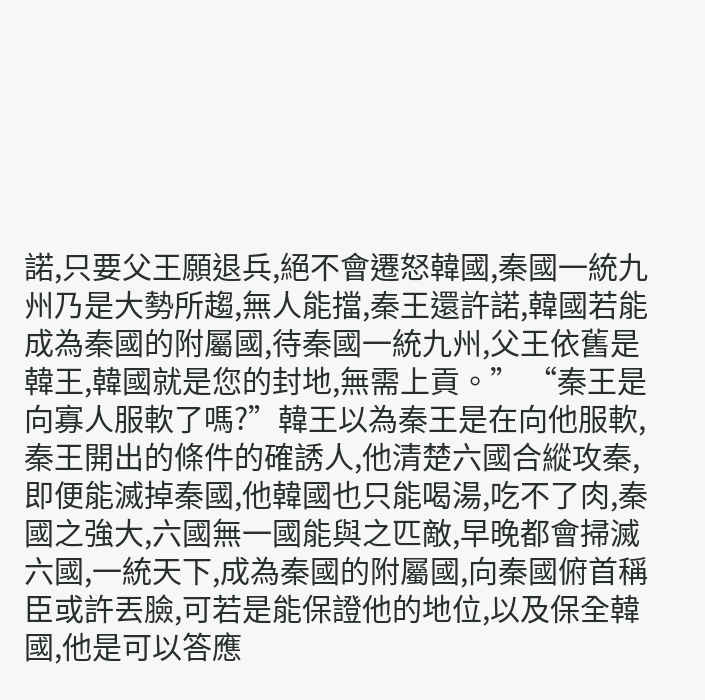諾,只要父王願退兵,絕不會遷怒韓國,秦國一統九州乃是大勢所趨,無人能擋,秦王還許諾,韓國若能成為秦國的附屬國,待秦國一統九州,父王依舊是韓王,韓國就是您的封地,無需上貢。” “秦王是向寡人服軟了嗎?”韓王以為秦王是在向他服軟,秦王開出的條件的確誘人,他清楚六國合縱攻秦,即便能滅掉秦國,他韓國也只能喝湯,吃不了肉,秦國之強大,六國無一國能與之匹敵,早晚都會掃滅六國,一統天下,成為秦國的附屬國,向秦國俯首稱臣或許丟臉,可若是能保證他的地位,以及保全韓國,他是可以答應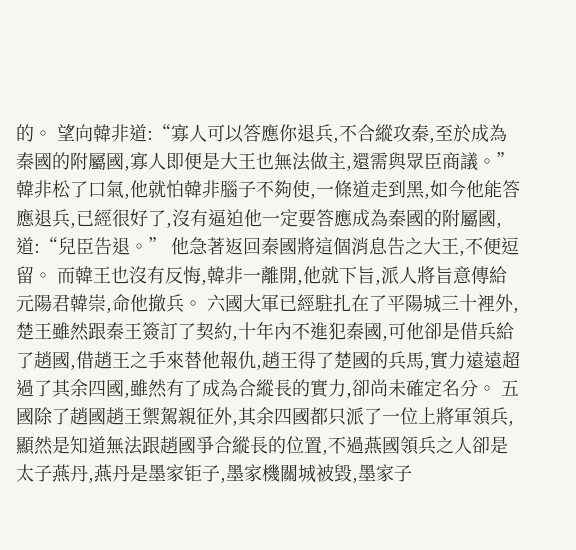的。 望向韓非道:“寡人可以答應你退兵,不合縱攻秦,至於成為秦國的附屬國,寡人即便是大王也無法做主,還需與眾臣商議。” 韓非松了口氣,他就怕韓非腦子不夠使,一條道走到黑,如今他能答應退兵,已經很好了,沒有逼迫他一定要答應成為秦國的附屬國,道:“兒臣告退。” 他急著返回秦國將這個消息告之大王,不便逗留。 而韓王也沒有反悔,韓非一離開,他就下旨,派人將旨意傳給元陽君韓崇,命他撤兵。 六國大軍已經駐扎在了平陽城三十裡外,楚王雖然跟秦王簽訂了契約,十年內不進犯秦國,可他卻是借兵給了趙國,借趙王之手來替他報仇,趙王得了楚國的兵馬,實力遠遠超過了其余四國,雖然有了成為合縱長的實力,卻尚未確定名分。 五國除了趙國趙王禦駕親征外,其余四國都只派了一位上將軍領兵,顯然是知道無法跟趙國爭合縱長的位置,不過燕國領兵之人卻是太子燕丹,燕丹是墨家钜子,墨家機關城被毀,墨家子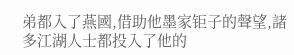弟都入了燕國,借助他墨家钜子的聲望,諸多江湖人士都投入了他的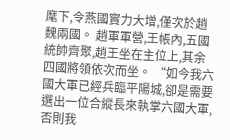麾下,令燕國實力大增,僅次於趙魏兩國。 趙軍軍營,王帳內,五國統帥齊聚,趙王坐在主位上,其余四國將領依次而坐。 “如今我六國大軍已經兵臨平陽城,卻是需要選出一位合縱長來執掌六國大軍,否則我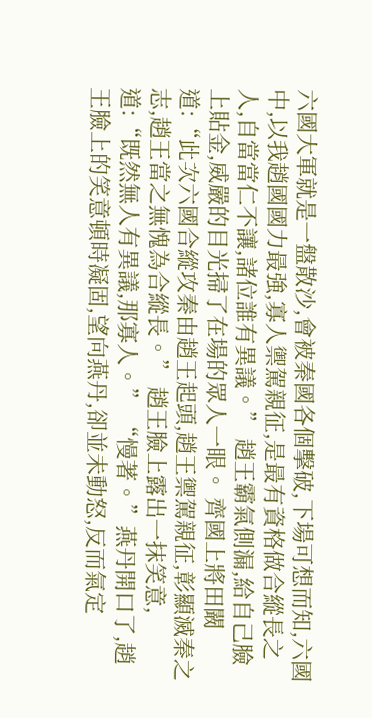六國大軍就是一盤散沙,會被秦國各個擊破,下場可想而知,六國中,以我趙國國力最強,寡人禦駕親征,是最有資格做合縱長之人,自當當仁不讓,諸位誰有異議。” 趙王霸氣側漏,給自己臉上貼金,威嚴的目光掃了在場的眾人一眼。 齊國上將田闞道:“此次六國合縱攻秦由趙王起頭,趙王禦駕親征,彰顯滅秦之志,趙王當之無愧為合縱長。” 趙王臉上露出一抹笑意,道:“既然無人有異議,那寡人。” “慢著。”燕丹開口了,趙王臉上的笑意頓時凝固,望向燕丹,卻並未動怒,反而氣定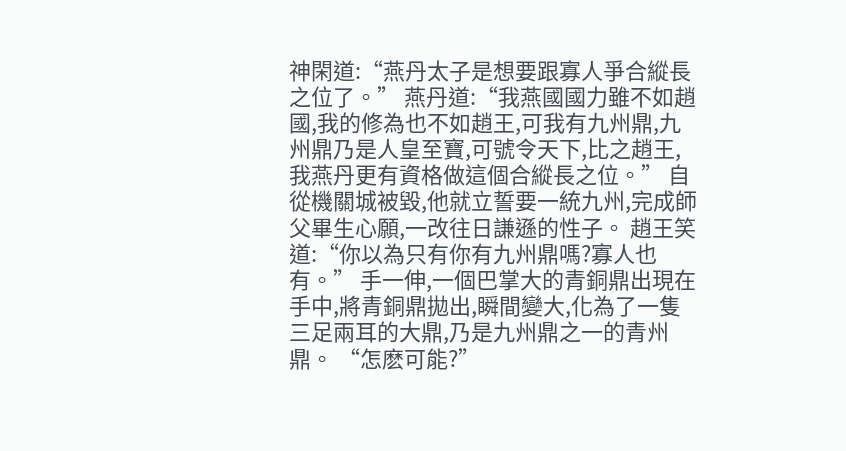神閑道:“燕丹太子是想要跟寡人爭合縱長之位了。” 燕丹道:“我燕國國力雖不如趙國,我的修為也不如趙王,可我有九州鼎,九州鼎乃是人皇至寶,可號令天下,比之趙王,我燕丹更有資格做這個合縱長之位。” 自從機關城被毀,他就立誓要一統九州,完成師父畢生心願,一改往日謙遜的性子。 趙王笑道:“你以為只有你有九州鼎嗎?寡人也有。” 手一伸,一個巴掌大的青銅鼎出現在手中,將青銅鼎拋出,瞬間變大,化為了一隻三足兩耳的大鼎,乃是九州鼎之一的青州鼎。 “怎麽可能?”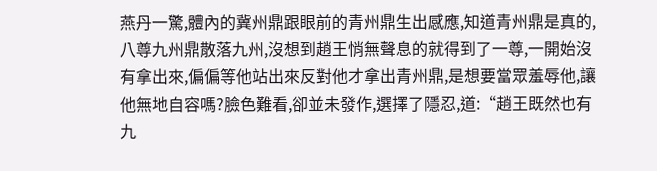燕丹一驚,體內的冀州鼎跟眼前的青州鼎生出感應,知道青州鼎是真的,八尊九州鼎散落九州,沒想到趙王悄無聲息的就得到了一尊,一開始沒有拿出來,偏偏等他站出來反對他才拿出青州鼎,是想要當眾羞辱他,讓他無地自容嗎?臉色難看,卻並未發作,選擇了隱忍,道:“趙王既然也有九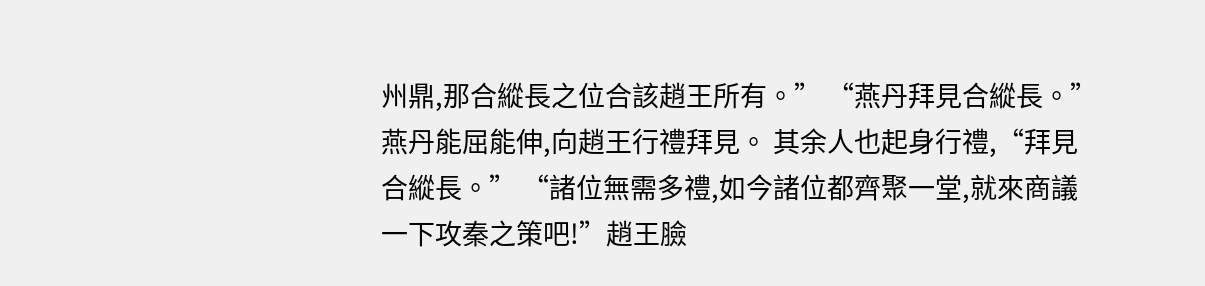州鼎,那合縱長之位合該趙王所有。” “燕丹拜見合縱長。”燕丹能屈能伸,向趙王行禮拜見。 其余人也起身行禮,“拜見合縱長。” “諸位無需多禮,如今諸位都齊聚一堂,就來商議一下攻秦之策吧!”趙王臉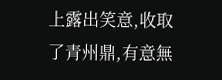上露出笑意,收取了青州鼎,有意無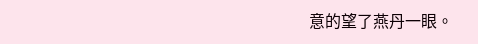意的望了燕丹一眼。